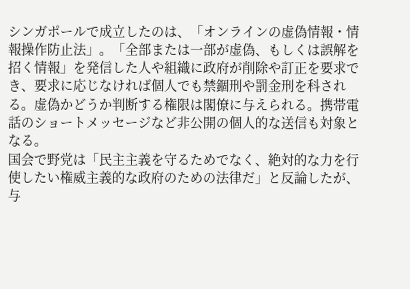シンガポールで成立したのは、「オンラインの虚偽情報・情報操作防止法」。「全部または一部が虚偽、もしくは誤解を招く情報」を発信した人や組織に政府が削除や訂正を要求でき、要求に応じなければ個人でも禁錮刑や罰金刑を科される。虚偽かどうか判断する権限は閣僚に与えられる。携帯電話のショートメッセージなど非公開の個人的な送信も対象となる。
国会で野党は「民主主義を守るためでなく、絶対的な力を行使したい権威主義的な政府のための法律だ」と反論したが、与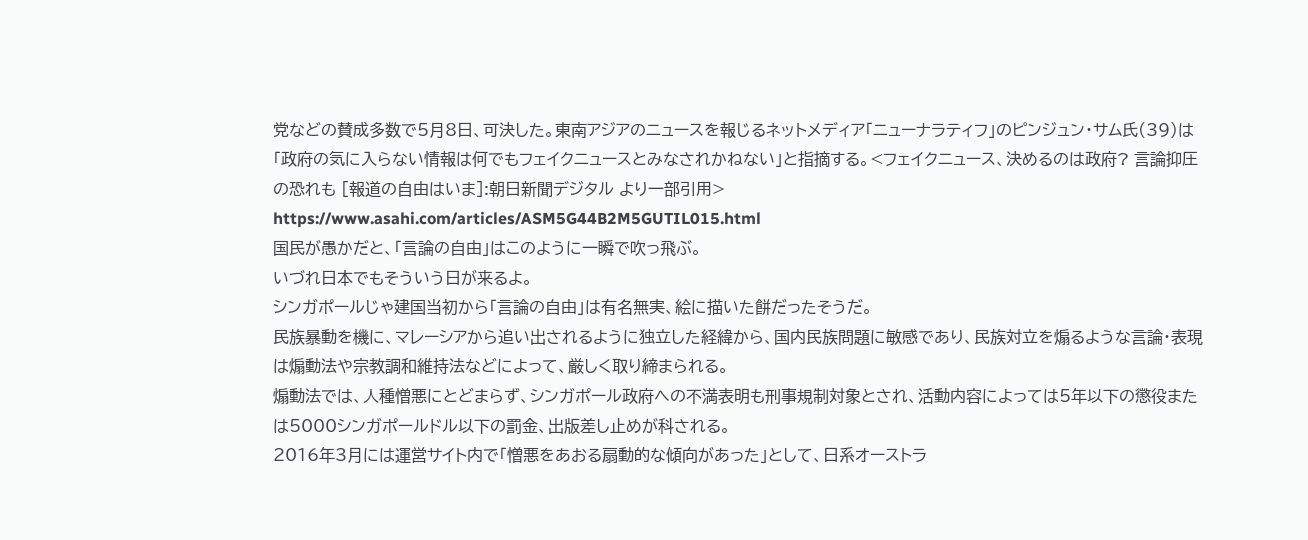党などの賛成多数で5月8日、可決した。東南アジアのニュースを報じるネットメディア「ニューナラティフ」のピンジュン・サム氏(39)は「政府の気に入らない情報は何でもフェイクニュースとみなされかねない」と指摘する。<フェイクニュース、決めるのは政府? 言論抑圧の恐れも [報道の自由はいま]:朝日新聞デジタル より一部引用>
https://www.asahi.com/articles/ASM5G44B2M5GUTIL015.html
国民が愚かだと、「言論の自由」はこのように一瞬で吹っ飛ぶ。
いづれ日本でもそういう日が来るよ。
シンガポールじゃ建国当初から「言論の自由」は有名無実、絵に描いた餅だったそうだ。
民族暴動を機に、マレーシアから追い出されるように独立した経緯から、国内民族問題に敏感であり、民族対立を煽るような言論・表現は煽動法や宗教調和維持法などによって、厳しく取り締まられる。
煽動法では、人種憎悪にとどまらず、シンガポール政府への不満表明も刑事規制対象とされ、活動内容によっては5年以下の懲役または5000シンガポールドル以下の罰金、出版差し止めが科される。
2016年3月には運営サイト内で「憎悪をあおる扇動的な傾向があった」として、日系オーストラ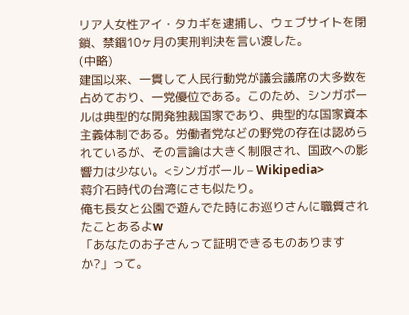リア人女性アイ・タカギを逮捕し、ウェブサイトを閉鎖、禁錮10ヶ月の実刑判決を言い渡した。
(中略)
建国以来、一貫して人民行動党が議会議席の大多数を占めており、一党優位である。このため、シンガポールは典型的な開発独裁国家であり、典型的な国家資本主義体制である。労働者党などの野党の存在は認められているが、その言論は大きく制限され、国政への影響力は少ない。<シンガポール – Wikipedia>
蒋介石時代の台湾にさも似たり。
俺も長女と公園で遊んでた時にお巡りさんに職質されたことあるよw
「あなたのお子さんって証明できるものありますか?」って。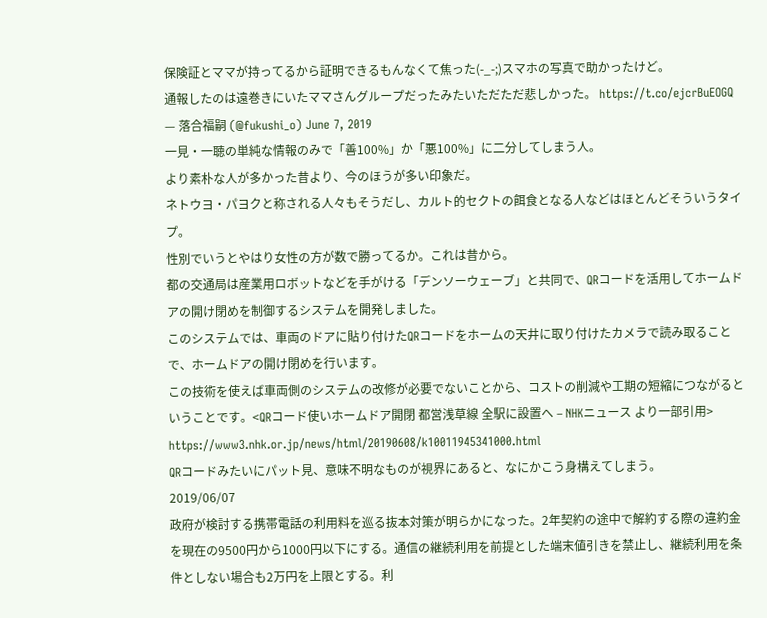保険証とママが持ってるから証明できるもんなくて焦った(-_-;)スマホの写真で助かったけど。
通報したのは遠巻きにいたママさんグループだったみたいただただ悲しかった。 https://t.co/ejcrBuEOGQ
— 落合福嗣 (@fukushi_o) June 7, 2019
一見・一聴の単純な情報のみで「善100%」か「悪100%」に二分してしまう人。
より素朴な人が多かった昔より、今のほうが多い印象だ。
ネトウヨ・パヨクと称される人々もそうだし、カルト的セクトの餌食となる人などはほとんどそういうタイプ。
性別でいうとやはり女性の方が数で勝ってるか。これは昔から。
都の交通局は産業用ロボットなどを手がける「デンソーウェーブ」と共同で、QRコードを活用してホームドアの開け閉めを制御するシステムを開発しました。
このシステムでは、車両のドアに貼り付けたQRコードをホームの天井に取り付けたカメラで読み取ることで、ホームドアの開け閉めを行います。
この技術を使えば車両側のシステムの改修が必要でないことから、コストの削減や工期の短縮につながるということです。<QRコード使いホームドア開閉 都営浅草線 全駅に設置へ – NHKニュース より一部引用>
https://www3.nhk.or.jp/news/html/20190608/k10011945341000.html
QRコードみたいにパット見、意味不明なものが視界にあると、なにかこう身構えてしまう。
2019/06/07
政府が検討する携帯電話の利用料を巡る抜本対策が明らかになった。2年契約の途中で解約する際の違約金を現在の9500円から1000円以下にする。通信の継続利用を前提とした端末値引きを禁止し、継続利用を条件としない場合も2万円を上限とする。利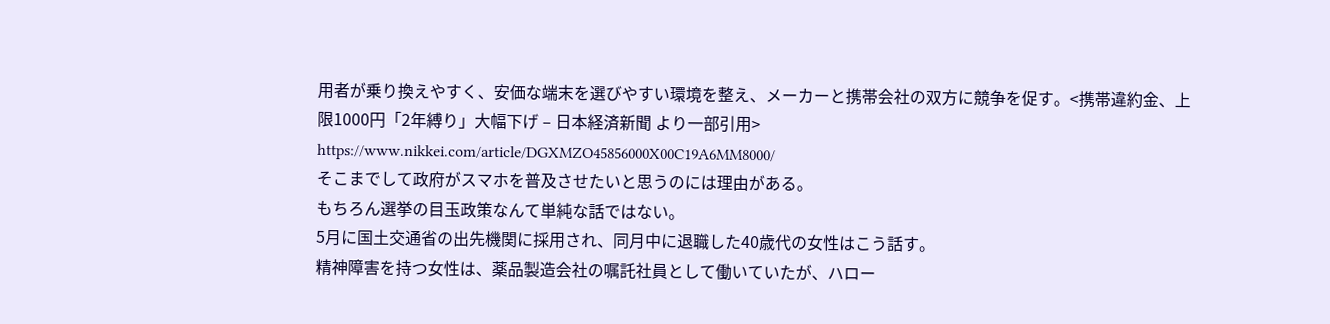用者が乗り換えやすく、安価な端末を選びやすい環境を整え、メーカーと携帯会社の双方に競争を促す。<携帯違約金、上限1000円「2年縛り」大幅下げ – 日本経済新聞 より一部引用>
https://www.nikkei.com/article/DGXMZO45856000X00C19A6MM8000/
そこまでして政府がスマホを普及させたいと思うのには理由がある。
もちろん選挙の目玉政策なんて単純な話ではない。
5月に国土交通省の出先機関に採用され、同月中に退職した40歳代の女性はこう話す。
精神障害を持つ女性は、薬品製造会社の嘱託社員として働いていたが、ハロー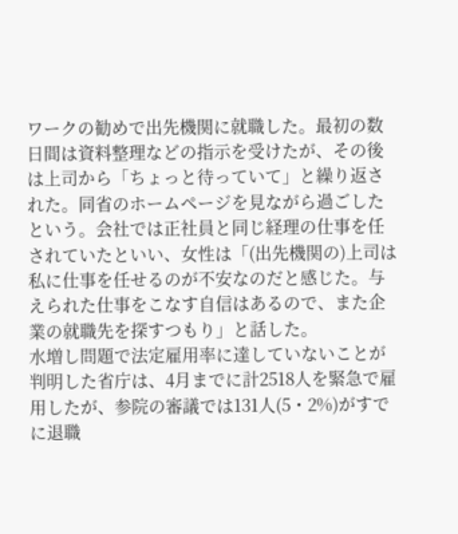ワークの勧めで出先機関に就職した。最初の数日間は資料整理などの指示を受けたが、その後は上司から「ちょっと待っていて」と繰り返された。同省のホームページを見ながら過ごしたという。会社では正社員と同じ経理の仕事を任されていたといい、女性は「(出先機関の)上司は私に仕事を任せるのが不安なのだと感じた。与えられた仕事をこなす自信はあるので、また企業の就職先を探すつもり」と話した。
水増し問題で法定雇用率に達していないことが判明した省庁は、4月までに計2518人を緊急で雇用したが、参院の審議では131人(5・2%)がすでに退職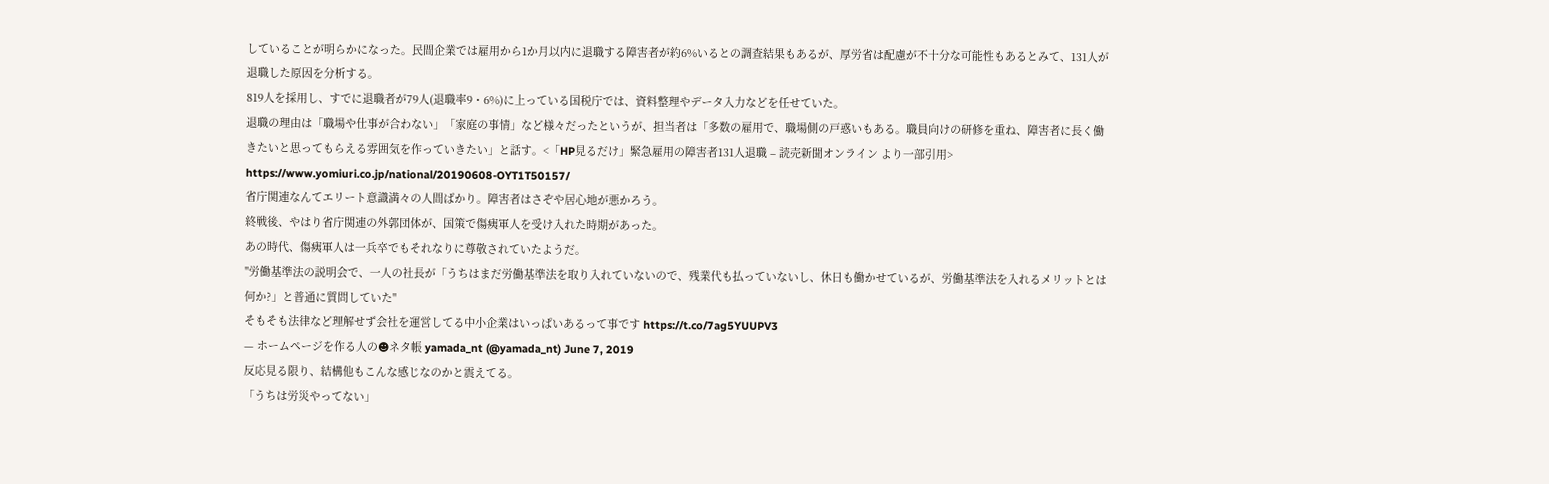していることが明らかになった。民間企業では雇用から1か月以内に退職する障害者が約6%いるとの調査結果もあるが、厚労省は配慮が不十分な可能性もあるとみて、131人が退職した原因を分析する。
819人を採用し、すでに退職者が79人(退職率9・6%)に上っている国税庁では、資料整理やデータ入力などを任せていた。
退職の理由は「職場や仕事が合わない」「家庭の事情」など様々だったというが、担当者は「多数の雇用で、職場側の戸惑いもある。職員向けの研修を重ね、障害者に長く働きたいと思ってもらえる雰囲気を作っていきたい」と話す。<「HP見るだけ」緊急雇用の障害者131人退職 – 読売新聞オンライン より一部引用>
https://www.yomiuri.co.jp/national/20190608-OYT1T50157/
省庁関連なんてエリート意識満々の人間ばかり。障害者はさぞや居心地が悪かろう。
終戦後、やはり省庁関連の外郭団体が、国策で傷痍軍人を受け入れた時期があった。
あの時代、傷痍軍人は一兵卒でもそれなりに尊敬されていたようだ。
"労働基準法の説明会で、一人の社長が「うちはまだ労働基準法を取り入れていないので、残業代も払っていないし、休日も働かせているが、労働基準法を入れるメリットとは何か?」と普通に質問していた"
そもそも法律など理解せず会社を運営してる中小企業はいっぱいあるって事です https://t.co/7ag5YUUPV3
— ホームページを作る人の☻ネタ帳 yamada_nt (@yamada_nt) June 7, 2019
反応見る限り、結構他もこんな感じなのかと震えてる。
「うちは労災やってない」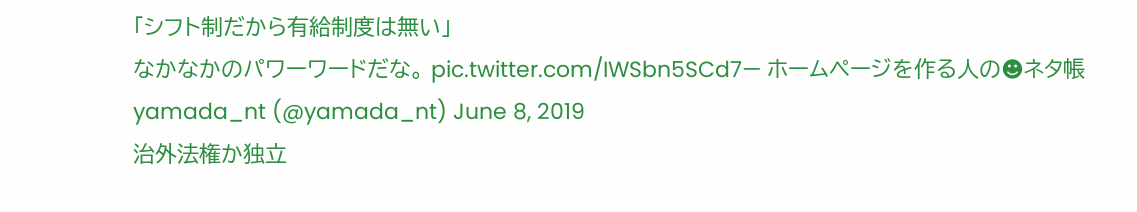「シフト制だから有給制度は無い」
なかなかのパワーワードだな。 pic.twitter.com/IWSbn5SCd7— ホームページを作る人の☻ネタ帳 yamada_nt (@yamada_nt) June 8, 2019
治外法権か独立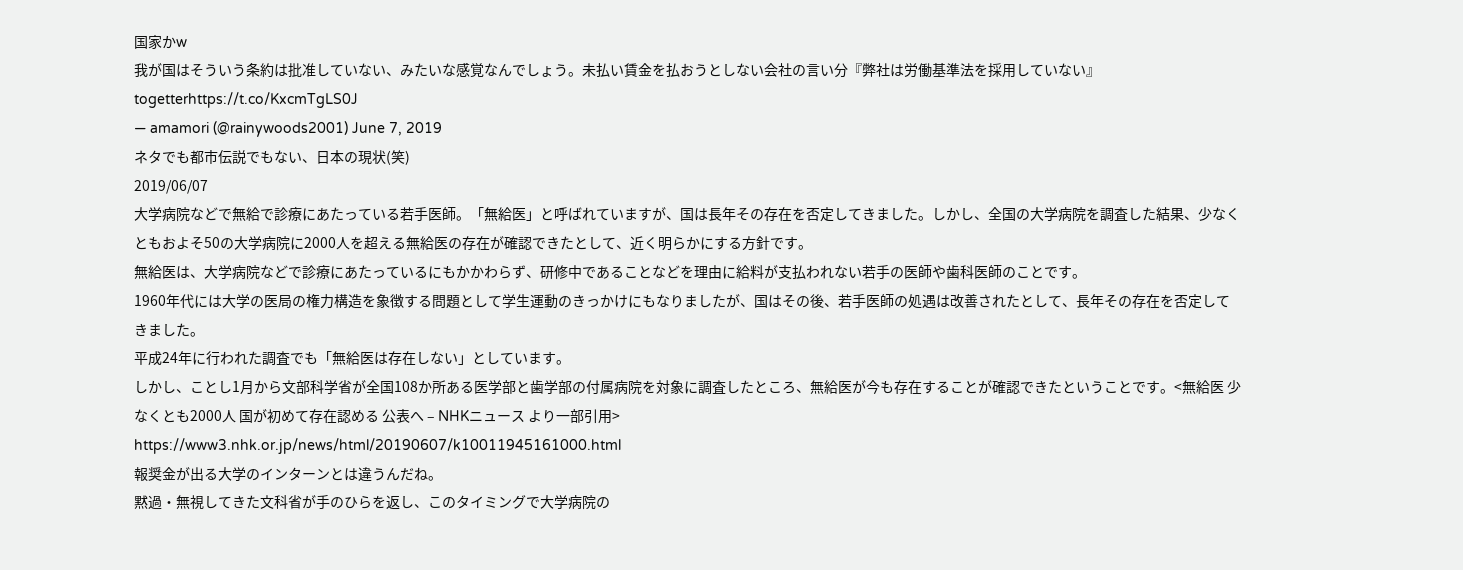国家かw
我が国はそういう条約は批准していない、みたいな感覚なんでしょう。未払い賃金を払おうとしない会社の言い分『弊社は労働基準法を採用していない』togetterhttps://t.co/KxcmTgLS0J
— amamori (@rainywoods2001) June 7, 2019
ネタでも都市伝説でもない、日本の現状(笑)
2019/06/07
大学病院などで無給で診療にあたっている若手医師。「無給医」と呼ばれていますが、国は長年その存在を否定してきました。しかし、全国の大学病院を調査した結果、少なくともおよそ50の大学病院に2000人を超える無給医の存在が確認できたとして、近く明らかにする方針です。
無給医は、大学病院などで診療にあたっているにもかかわらず、研修中であることなどを理由に給料が支払われない若手の医師や歯科医師のことです。
1960年代には大学の医局の権力構造を象徴する問題として学生運動のきっかけにもなりましたが、国はその後、若手医師の処遇は改善されたとして、長年その存在を否定してきました。
平成24年に行われた調査でも「無給医は存在しない」としています。
しかし、ことし1月から文部科学省が全国108か所ある医学部と歯学部の付属病院を対象に調査したところ、無給医が今も存在することが確認できたということです。<無給医 少なくとも2000人 国が初めて存在認める 公表へ – NHKニュース より一部引用>
https://www3.nhk.or.jp/news/html/20190607/k10011945161000.html
報奨金が出る大学のインターンとは違うんだね。
黙過・無視してきた文科省が手のひらを返し、このタイミングで大学病院の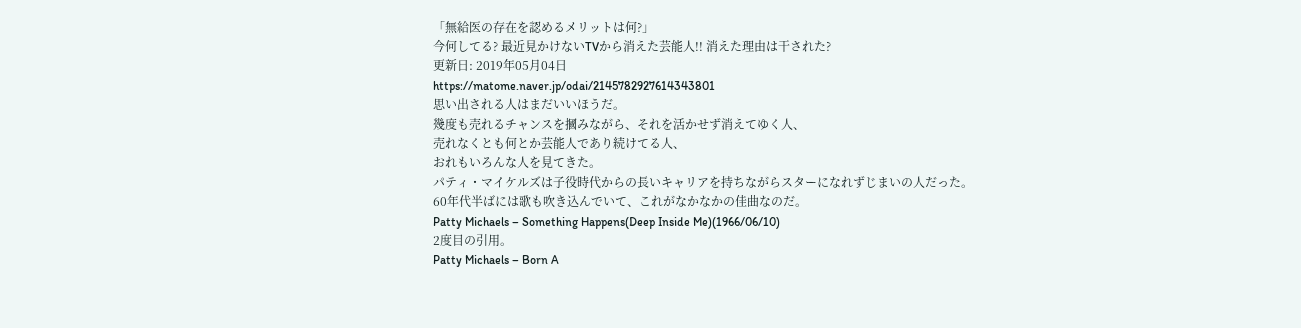「無給医の存在を認めるメリットは何?」
今何してる? 最近見かけないTVから消えた芸能人!! 消えた理由は干された?
更新日: 2019年05月04日
https://matome.naver.jp/odai/2145782927614343801
思い出される人はまだいいほうだ。
幾度も売れるチャンスを摑みながら、それを活かせず消えてゆく人、
売れなくとも何とか芸能人であり続けてる人、
おれもいろんな人を見てきた。
パティ・マイケルズは子役時代からの長いキャリアを持ちながらスターになれずじまいの人だった。
60年代半ばには歌も吹き込んでいて、これがなかなかの佳曲なのだ。
Patty Michaels – Something Happens(Deep Inside Me)(1966/06/10)
2度目の引用。
Patty Michaels – Born A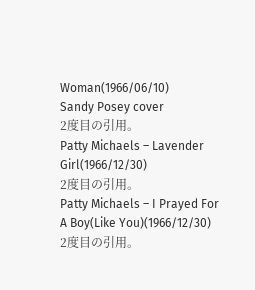Woman(1966/06/10)
Sandy Posey cover
2度目の引用。
Patty Michaels – Lavender Girl(1966/12/30)
2度目の引用。
Patty Michaels – I Prayed For A Boy(Like You)(1966/12/30)
2度目の引用。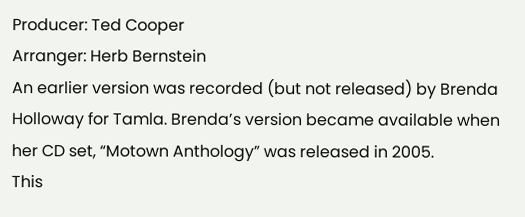Producer: Ted Cooper
Arranger: Herb Bernstein
An earlier version was recorded (but not released) by Brenda Holloway for Tamla. Brenda’s version became available when her CD set, “Motown Anthology” was released in 2005.
This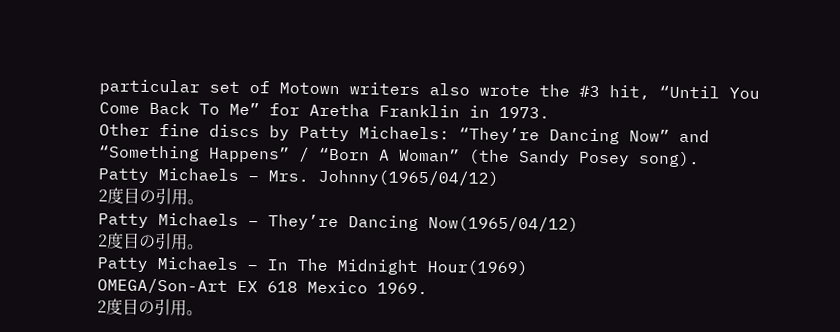particular set of Motown writers also wrote the #3 hit, “Until You Come Back To Me” for Aretha Franklin in 1973.
Other fine discs by Patty Michaels: “They’re Dancing Now” and “Something Happens” / “Born A Woman” (the Sandy Posey song).
Patty Michaels – Mrs. Johnny(1965/04/12)
2度目の引用。
Patty Michaels – They’re Dancing Now(1965/04/12)
2度目の引用。
Patty Michaels – In The Midnight Hour(1969)
OMEGA/Son-Art EX 618 Mexico 1969.
2度目の引用。